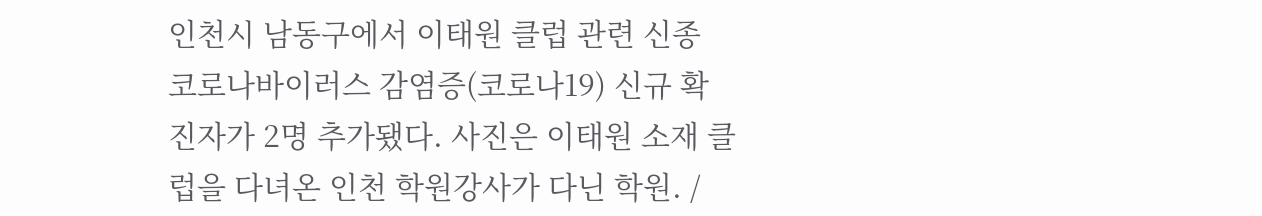인천시 남동구에서 이태원 클럽 관련 신종 코로나바이러스 감염증(코로나19) 신규 확진자가 2명 추가됐다. 사진은 이태원 소재 클럽을 다녀온 인천 학원강사가 다닌 학원. /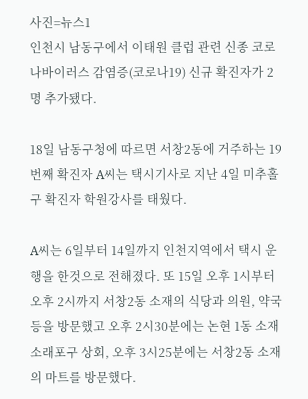사진=뉴스1
인천시 남동구에서 이태원 클럽 관련 신종 코로나바이러스 감염증(코로나19) 신규 확진자가 2명 추가됐다.

18일 남동구청에 따르면 서창2동에 거주하는 19번째 확진자 A씨는 택시기사로 지난 4일 미추홀구 확진자 학원강사를 태웠다.

A씨는 6일부터 14일까지 인천지역에서 택시 운행을 한것으로 전해졌다. 또 15일 오후 1시부터 오후 2시까지 서창2동 소재의 식당과 의원, 약국 등을 방문했고 오후 2시30분에는 논현 1동 소재 소래포구 상회, 오후 3시25분에는 서창2동 소재의 마트를 방문했다.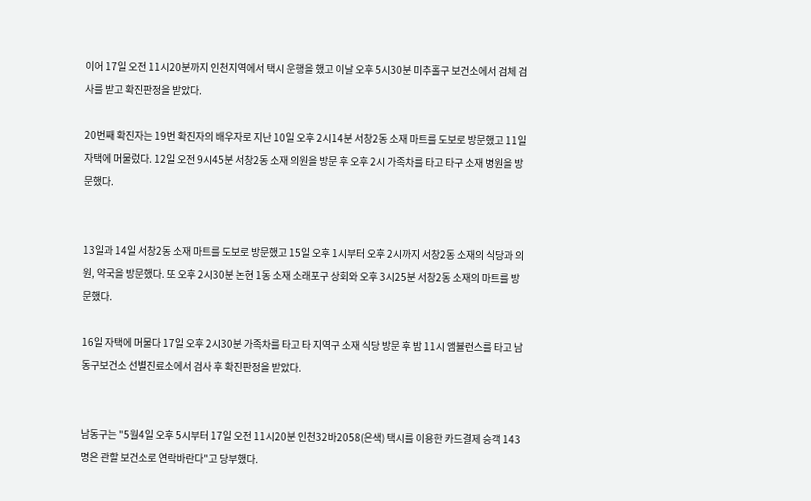이어 17일 오전 11시20분까지 인천지역에서 택시 운행을 했고 이날 오후 5시30분 미추홀구 보건소에서 검체 검사를 받고 확진판정을 받았다.

20번째 확진자는 19번 확진자의 배우자로 지난 10일 오후 2시14분 서창2동 소재 마트를 도보로 방문했고 11일 자택에 머물렀다. 12일 오전 9시45분 서창2동 소재 의원을 방문 후 오후 2시 가족차를 타고 타구 소재 병원을 방문했다.


13일과 14일 서창2동 소재 마트를 도보로 방문했고 15일 오후 1시부터 오후 2시까지 서창2동 소재의 식당과 의원, 약국을 방문했다. 또 오후 2시30분 논현 1동 소재 소래포구 상회와 오후 3시25분 서창2동 소재의 마트를 방문했다.

16일 자택에 머물다 17일 오후 2시30분 가족차를 타고 타 지역구 소재 식당 방문 후 밤 11시 앰뷸런스를 타고 남동구보건소 선별진료소에서 검사 후 확진판정을 받았다.


남동구는 "5월4일 오후 5시부터 17일 오전 11시20분 인천32바2058(은색) 택시를 이용한 카드결제 승객 143명은 관할 보건소로 연락바란다"고 당부했다.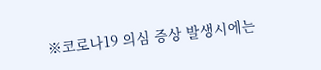※코로나19 의심 증상 발생시에는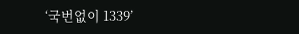‘국번없이 1339’